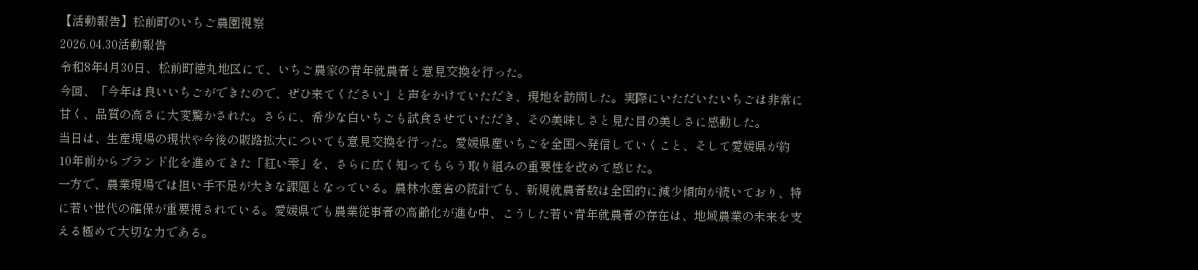【活動報告】松前町のいちご農園視察
2026.04.30活動報告
令和8年4月30日、松前町徳丸地区にて、いちご農家の青年就農者と意見交換を行った。
今回、「今年は良いいちごができたので、ぜひ来てください」と声をかけていただき、現地を訪問した。実際にいただいたいちごは非常に甘く、品質の高さに大変驚かされた。さらに、希少な白いちごも試食させていただき、その美味しさと見た目の美しさに感動した。
当日は、生産現場の現状や今後の販路拡大についても意見交換を行った。愛媛県産いちごを全国へ発信していくこと、そして愛媛県が約10年前からブランド化を進めてきた「紅い雫」を、さらに広く知ってもらう取り組みの重要性を改めて感じた。
一方で、農業現場では担い手不足が大きな課題となっている。農林水産省の統計でも、新規就農者数は全国的に減少傾向が続いており、特に若い世代の確保が重要視されている。愛媛県でも農業従事者の高齢化が進む中、こうした若い青年就農者の存在は、地域農業の未来を支える極めて大切な力である。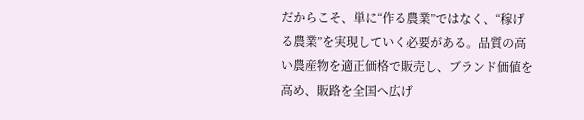だからこそ、単に“作る農業”ではなく、“稼げる農業”を実現していく必要がある。品質の高い農産物を適正価格で販売し、ブランド価値を高め、販路を全国へ広げ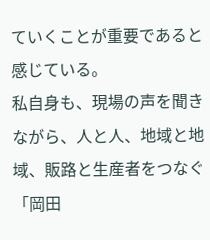ていくことが重要であると感じている。
私自身も、現場の声を聞きながら、人と人、地域と地域、販路と生産者をつなぐ「岡田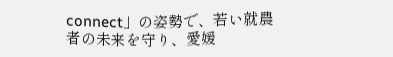connect」の姿勢で、若い就農者の未来を守り、愛媛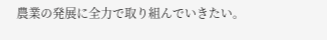農業の発展に全力で取り組んでいきたい。